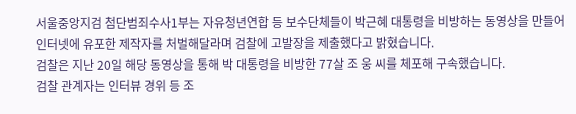서울중앙지검 첨단범죄수사1부는 자유청년연합 등 보수단체들이 박근혜 대통령을 비방하는 동영상을 만들어 인터넷에 유포한 제작자를 처벌해달라며 검찰에 고발장을 제출했다고 밝혔습니다.
검찰은 지난 20일 해당 동영상을 통해 박 대통령을 비방한 77살 조 웅 씨를 체포해 구속했습니다.
검찰 관계자는 인터뷰 경위 등 조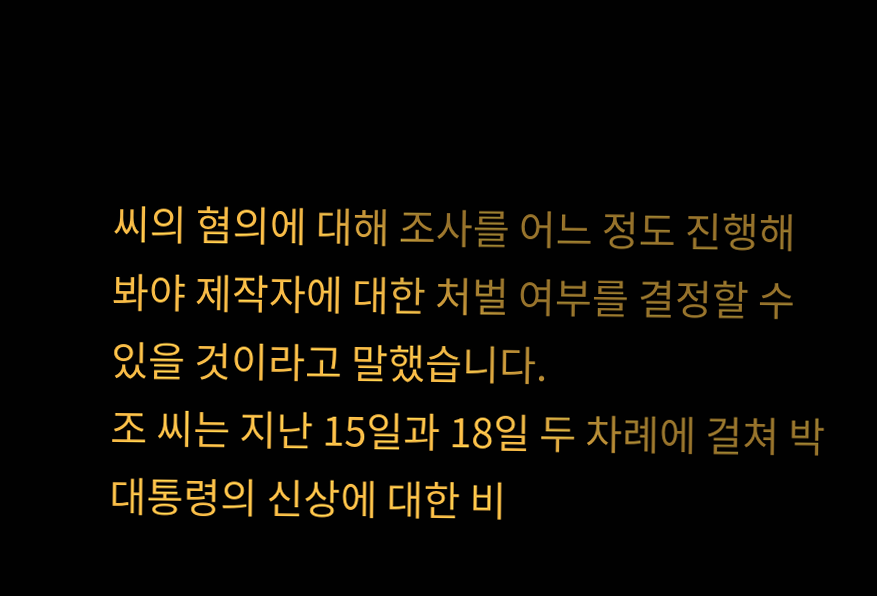씨의 혐의에 대해 조사를 어느 정도 진행해 봐야 제작자에 대한 처벌 여부를 결정할 수 있을 것이라고 말했습니다.
조 씨는 지난 15일과 18일 두 차례에 걸쳐 박 대통령의 신상에 대한 비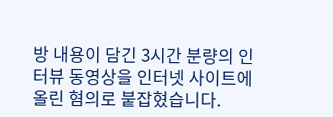방 내용이 담긴 3시간 분량의 인터뷰 동영상을 인터넷 사이트에 올린 혐의로 붙잡혔습니다.